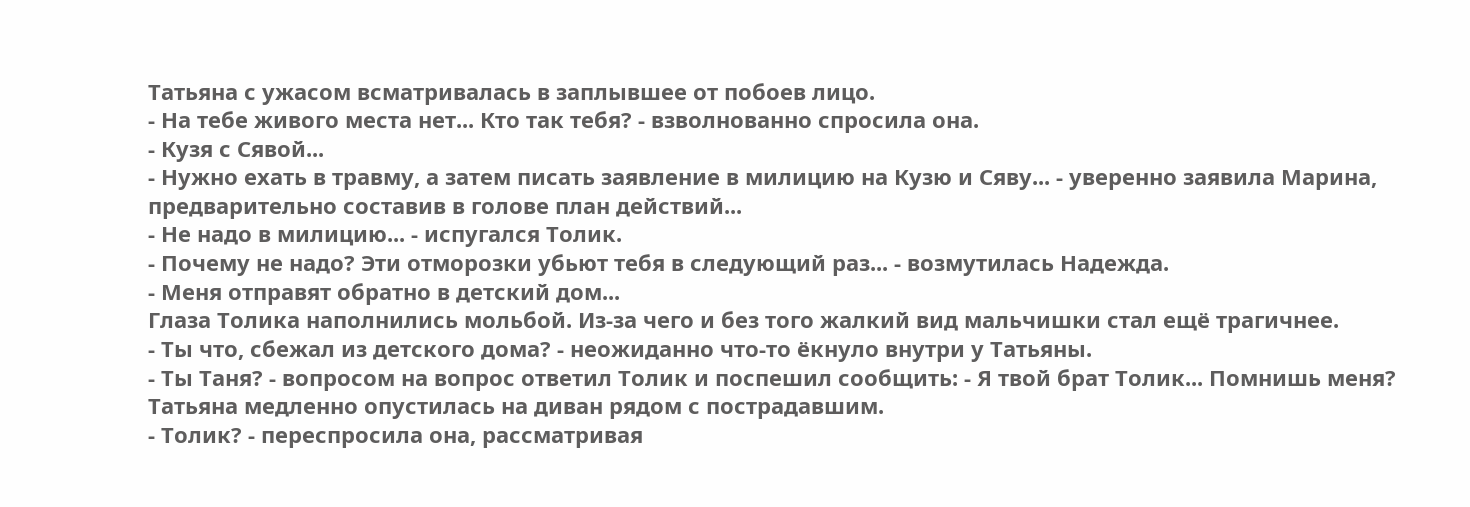Татьяна с ужасом всматривалась в заплывшее от побоев лицо.
- На тебе живого места нет... Кто так тебя? - взволнованно спросила она.
- Кузя с Сявой...
- Нужно ехать в травму, а затем писать заявление в милицию на Кузю и Сяву... - уверенно заявила Марина, предварительно составив в голове план действий...
- Не надо в милицию... - испугался Толик.
- Почему не надо? Эти отморозки убьют тебя в следующий раз... - возмутилась Надежда.
- Меня отправят обратно в детский дом...
Глаза Толика наполнились мольбой. Из-за чего и без того жалкий вид мальчишки стал ещё трагичнее.
- Ты что, сбежал из детского дома? - неожиданно что-то ёкнуло внутри у Татьяны.
- Ты Таня? - вопросом на вопрос ответил Толик и поспешил сообщить: - Я твой брат Толик... Помнишь меня?
Татьяна медленно опустилась на диван рядом с пострадавшим.
- Толик? - переспросила она, рассматривая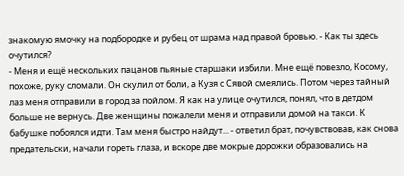знакомую ямочку на подбородке и рубец от шрама над правой бровью. - Как ты здесь очутился?
- Меня и ещё нескольких пацанов пьяные старшаки избили. Мне ещё повезло, Косому, похоже, руку сломали. Он скулил от боли, а Кузя с Сявой смеялись. Потом через тайный лаз меня отправили в город за пойлом. Я как на улице очутился, понял, что в детдом больше не вернусь. Две женщины пожалели меня и отправили домой на такси. К бабушке побоялся идти. Там меня быстро найдут... - ответил брат, почувствовав, как снова предательски, начали гореть глаза, и вскоре две мокрые дорожки образовались на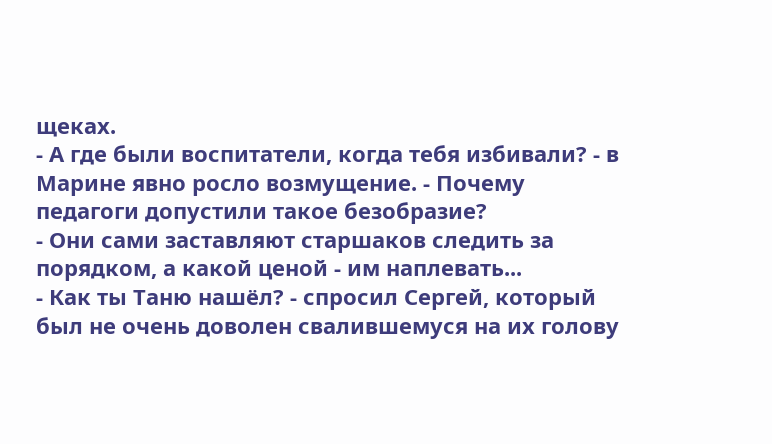щеках.
- А где были воспитатели, когда тебя избивали? - в Марине явно росло возмущение. - Почему педагоги допустили такое безобразие?
- Они сами заставляют старшаков следить за порядком, а какой ценой - им наплевать...
- Как ты Таню нашёл? - спросил Сергей, который был не очень доволен свалившемуся на их голову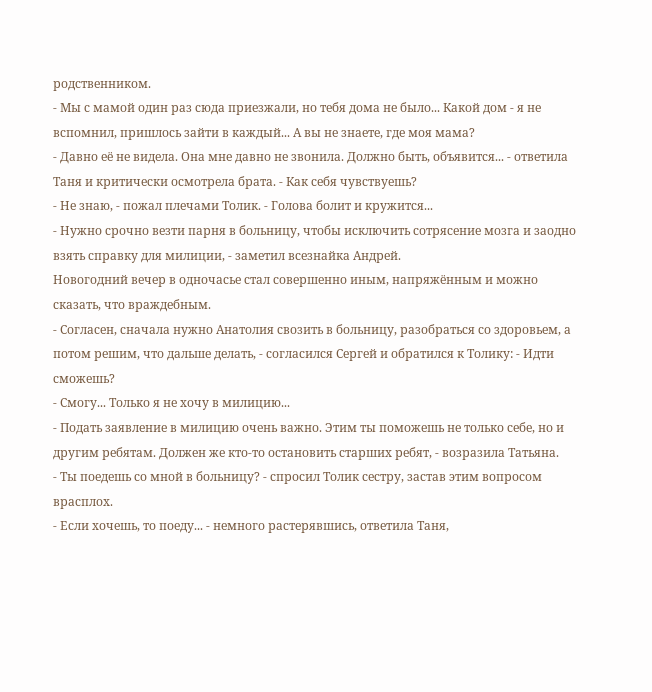родственником.
- Мы с мамой один раз сюда приезжали, но тебя дома не было... Какой дом - я не вспомнил, пришлось зайти в каждый... А вы не знаете, где моя мама?
- Давно её не видела. Она мне давно не звонила. Должно быть, объявится... - ответила Таня и критически осмотрела брата. - Как себя чувствуешь?
- Не знаю, - пожал плечами Толик. - Голова болит и кружится...
- Нужно срочно везти парня в больницу, чтобы исключить сотрясение мозга и заодно взять справку для милиции, - заметил всезнайка Андрей.
Новогодний вечер в одночасье стал совершенно иным, напряжённым и можно сказать, что враждебным.
- Согласен, сначала нужно Анатолия свозить в больницу, разобраться со здоровьем, а потом решим, что дальше делать, - согласился Сергей и обратился к Толику: - Идти сможешь?
- Смогу... Только я не хочу в милицию...
- Подать заявление в милицию очень важно. Этим ты поможешь не только себе, но и другим ребятам. Должен же кто-то остановить старших ребят, - возразила Татьяна.
- Ты поедешь со мной в больницу? - спросил Толик сестру, застав этим вопросом врасплох.
- Если хочешь, то поеду... - немного растерявшись, ответила Таня,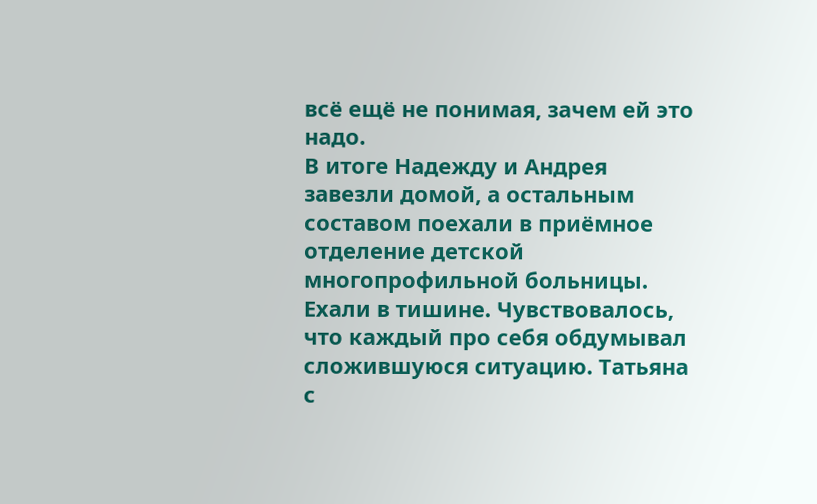всё ещё не понимая, зачем ей это надо.
В итоге Надежду и Андрея завезли домой, а остальным составом поехали в приёмное отделение детской многопрофильной больницы. Ехали в тишине. Чувствовалось, что каждый про себя обдумывал сложившуюся ситуацию. Татьяна с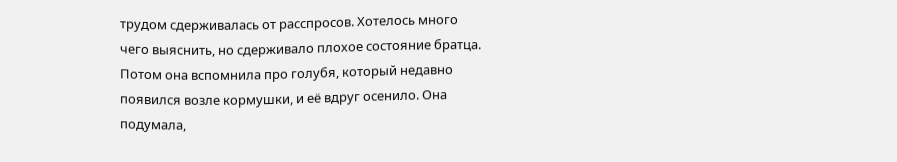трудом сдерживалась от расспросов. Хотелось много чего выяснить, но сдерживало плохое состояние братца. Потом она вспомнила про голубя, который недавно появился возле кормушки, и её вдруг осенило. Она подумала,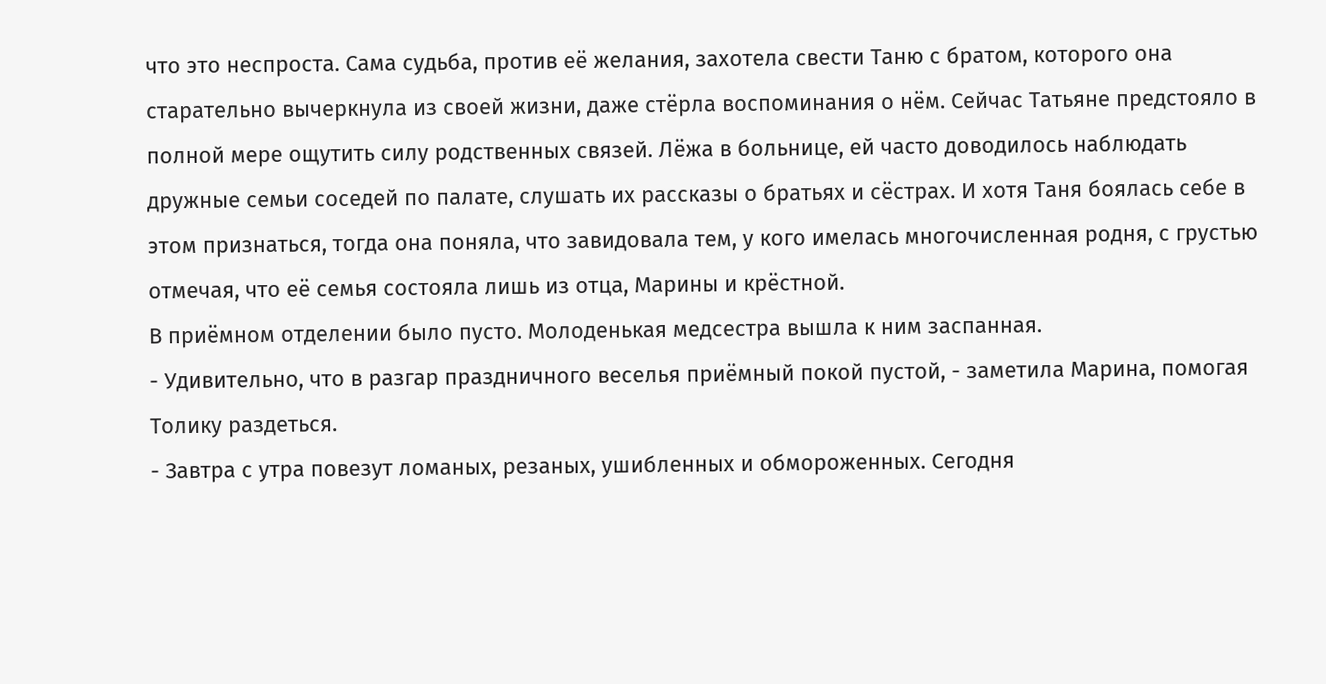что это неспроста. Сама судьба, против её желания, захотела свести Таню с братом, которого она старательно вычеркнула из своей жизни, даже стёрла воспоминания о нём. Сейчас Татьяне предстояло в полной мере ощутить силу родственных связей. Лёжа в больнице, ей часто доводилось наблюдать дружные семьи соседей по палате, слушать их рассказы о братьях и сёстрах. И хотя Таня боялась себе в этом признаться, тогда она поняла, что завидовала тем, у кого имелась многочисленная родня, с грустью отмечая, что её семья состояла лишь из отца, Марины и крёстной.
В приёмном отделении было пусто. Молоденькая медсестра вышла к ним заспанная.
- Удивительно, что в разгар праздничного веселья приёмный покой пустой, - заметила Марина, помогая Толику раздеться.
- Завтра с утра повезут ломаных, резаных, ушибленных и обмороженных. Сегодня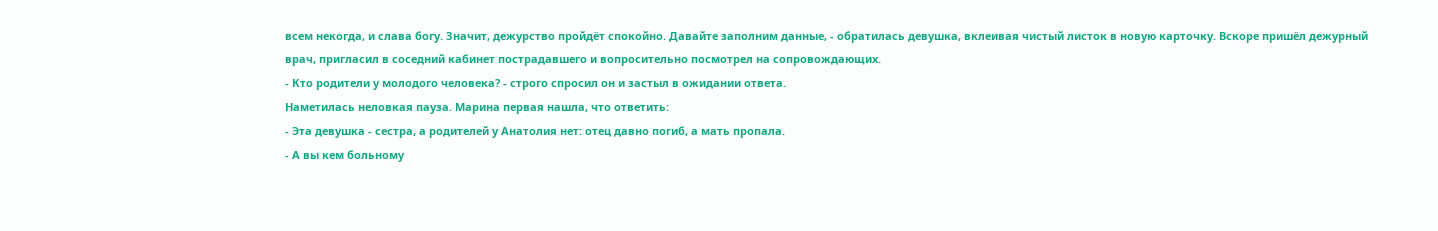всем некогда, и слава богу. Значит, дежурство пройдёт спокойно. Давайте заполним данные, - обратилась девушка, вклеивая чистый листок в новую карточку. Вскоре пришёл дежурный врач, пригласил в соседний кабинет пострадавшего и вопросительно посмотрел на сопровождающих.
- Кто родители у молодого человека? - строго спросил он и застыл в ожидании ответа.
Наметилась неловкая пауза. Марина первая нашла, что ответить:
- Эта девушка - сестра, а родителей у Анатолия нет: отец давно погиб, а мать пропала.
- А вы кем больному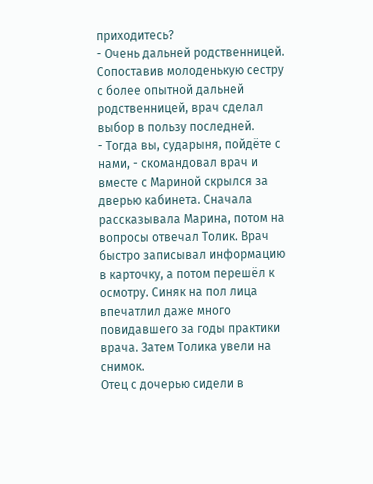приходитесь?
- Очень дальней родственницей.
Сопоставив молоденькую сестру с более опытной дальней родственницей, врач сделал выбор в пользу последней.
- Тогда вы, сударыня, пойдёте с нами, - скомандовал врач и вместе с Мариной скрылся за дверью кабинета. Сначала рассказывала Марина, потом на вопросы отвечал Толик. Врач быстро записывал информацию в карточку, а потом перешёл к осмотру. Синяк на пол лица впечатлил даже много повидавшего за годы практики врача. Затем Толика увели на снимок.
Отец с дочерью сидели в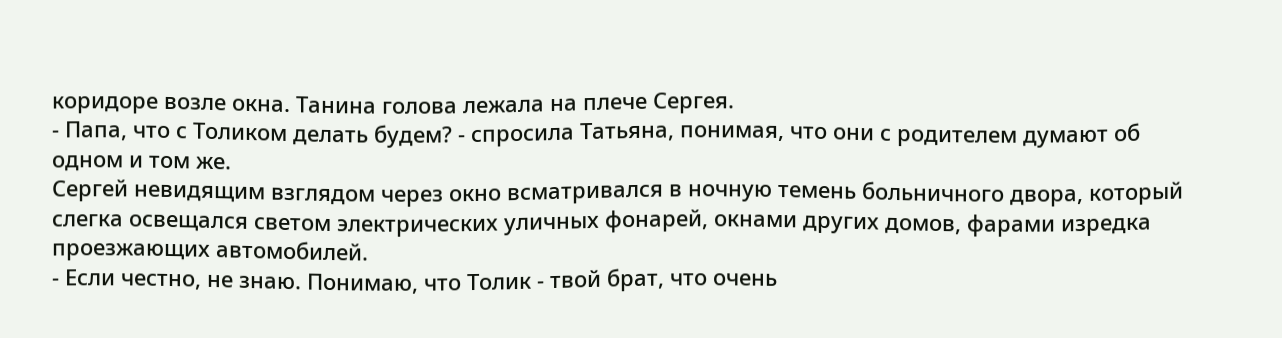коридоре возле окна. Танина голова лежала на плече Сергея.
- Папа, что с Толиком делать будем? - спросила Татьяна, понимая, что они с родителем думают об одном и том же.
Сергей невидящим взглядом через окно всматривался в ночную темень больничного двора, который слегка освещался светом электрических уличных фонарей, окнами других домов, фарами изредка проезжающих автомобилей.
- Если честно, не знаю. Понимаю, что Толик - твой брат, что очень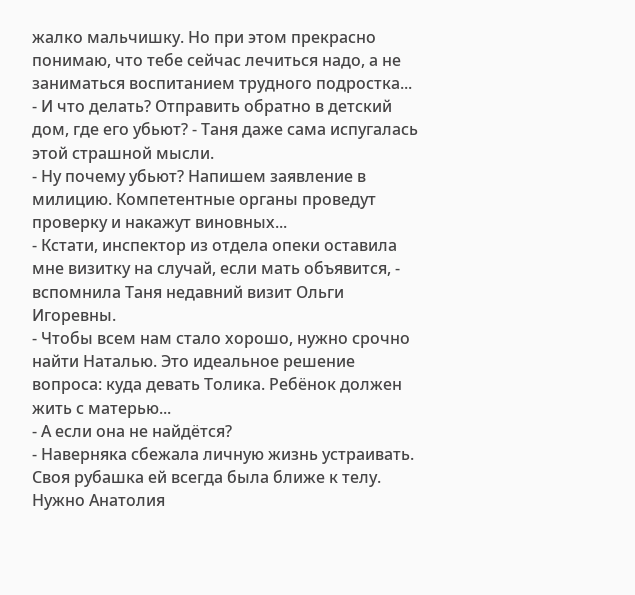жалко мальчишку. Но при этом прекрасно понимаю, что тебе сейчас лечиться надо, а не заниматься воспитанием трудного подростка...
- И что делать? Отправить обратно в детский дом, где его убьют? - Таня даже сама испугалась этой страшной мысли.
- Ну почему убьют? Напишем заявление в милицию. Компетентные органы проведут проверку и накажут виновных...
- Кстати, инспектор из отдела опеки оставила мне визитку на случай, если мать объявится, - вспомнила Таня недавний визит Ольги Игоревны.
- Чтобы всем нам стало хорошо, нужно срочно найти Наталью. Это идеальное решение вопроса: куда девать Толика. Ребёнок должен жить с матерью...
- А если она не найдётся?
- Наверняка сбежала личную жизнь устраивать. Своя рубашка ей всегда была ближе к телу. Нужно Анатолия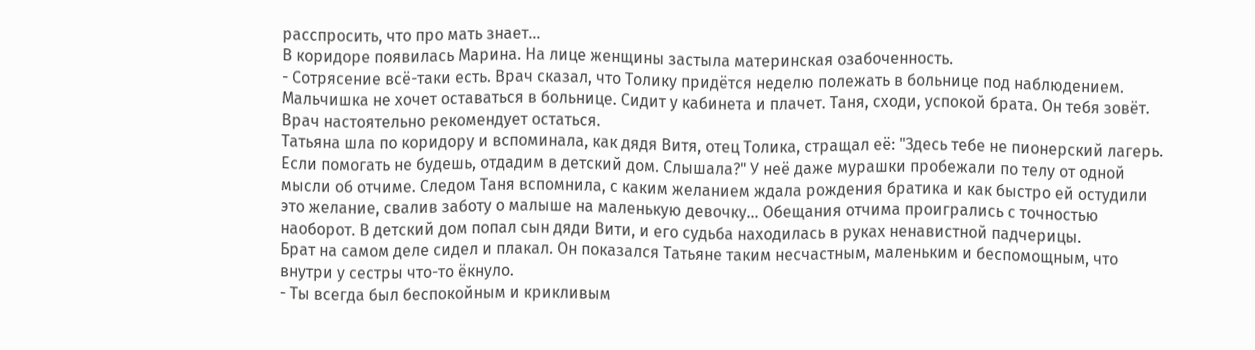расспросить, что про мать знает...
В коридоре появилась Марина. На лице женщины застыла материнская озабоченность.
- Сотрясение всё-таки есть. Врач сказал, что Толику придётся неделю полежать в больнице под наблюдением. Мальчишка не хочет оставаться в больнице. Сидит у кабинета и плачет. Таня, сходи, успокой брата. Он тебя зовёт. Врач настоятельно рекомендует остаться.
Татьяна шла по коридору и вспоминала, как дядя Витя, отец Толика, стращал её: "Здесь тебе не пионерский лагерь. Если помогать не будешь, отдадим в детский дом. Слышала?" У неё даже мурашки пробежали по телу от одной мысли об отчиме. Следом Таня вспомнила, с каким желанием ждала рождения братика и как быстро ей остудили это желание, свалив заботу о малыше на маленькую девочку... Обещания отчима проигрались с точностью наоборот. В детский дом попал сын дяди Вити, и его судьба находилась в руках ненавистной падчерицы.
Брат на самом деле сидел и плакал. Он показался Татьяне таким несчастным, маленьким и беспомощным, что внутри у сестры что-то ёкнуло.
- Ты всегда был беспокойным и крикливым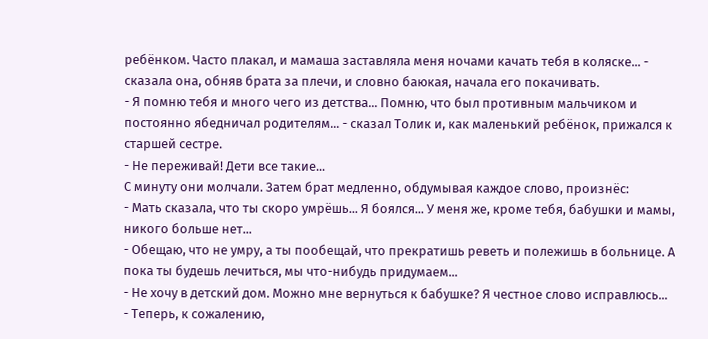ребёнком. Часто плакал, и мамаша заставляла меня ночами качать тебя в коляске... - сказала она, обняв брата за плечи, и словно баюкая, начала его покачивать.
- Я помню тебя и много чего из детства... Помню, что был противным мальчиком и постоянно ябедничал родителям... - сказал Толик и, как маленький ребёнок, прижался к старшей сестре.
- Не переживай! Дети все такие...
С минуту они молчали. Затем брат медленно, обдумывая каждое слово, произнёс:
- Мать сказала, что ты скоро умрёшь... Я боялся... У меня же, кроме тебя, бабушки и мамы, никого больше нет...
- Обещаю, что не умру, а ты пообещай, что прекратишь реветь и полежишь в больнице. А пока ты будешь лечиться, мы что-нибудь придумаем...
- Не хочу в детский дом. Можно мне вернуться к бабушке? Я честное слово исправлюсь...
- Теперь, к сожалению,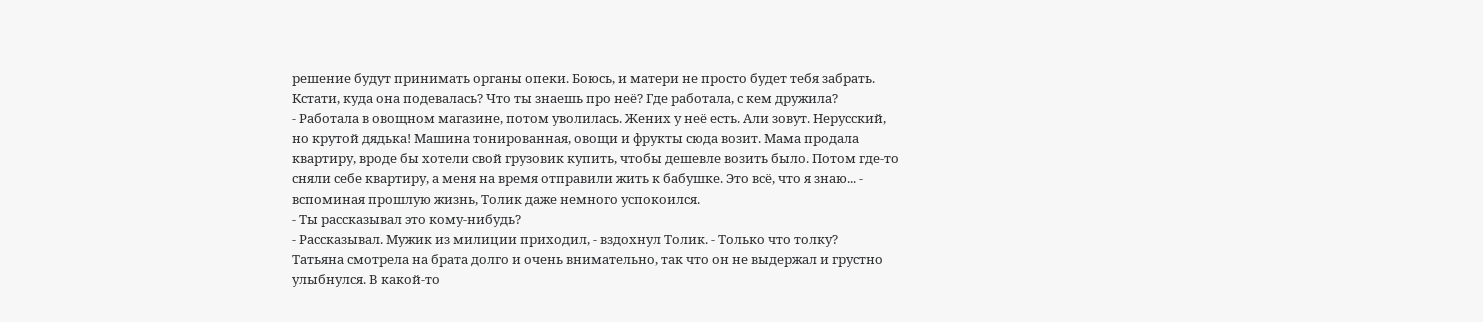решение будут принимать органы опеки. Боюсь, и матери не просто будет тебя забрать. Кстати, куда она подевалась? Что ты знаешь про неё? Где работала, с кем дружила?
- Работала в овощном магазине, потом уволилась. Жених у неё есть. Али зовут. Нерусский, но крутой дядька! Машина тонированная, овощи и фрукты сюда возит. Мама продала квартиру, вроде бы хотели свой грузовик купить, чтобы дешевле возить было. Потом где-то сняли себе квартиру, а меня на время отправили жить к бабушке. Это всё, что я знаю... - вспоминая прошлую жизнь, Толик даже немного успокоился.
- Ты рассказывал это кому-нибудь?
- Рассказывал. Мужик из милиции приходил, - вздохнул Толик. - Только что толку?
Татьяна смотрела на брата долго и очень внимательно, так что он не выдержал и грустно улыбнулся. В какой-то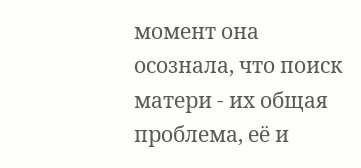момент она осознала, что поиск матери - их общая проблема, её и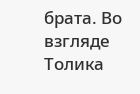брата. Во взгляде Толика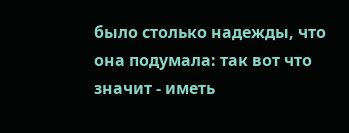было столько надежды, что она подумала: так вот что значит - иметь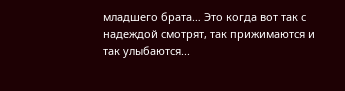младшего брата… Это когда вот так с надеждой смотрят, так прижимаются и так улыбаются...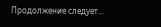Продолжение следует...